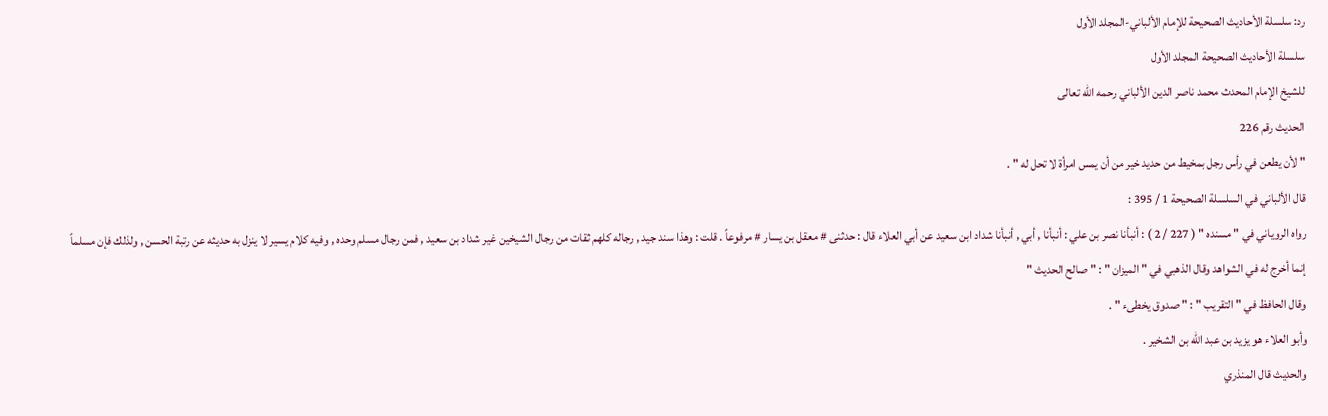رد: سلسلة الأحاديث الصحيحة للإمام الألباني-المجلد الأول
سلسلة الأحاديث الصحيحة المجلد الأول
للشيخ الإمام المحدث محمد ناصر الدين الألباني رحمه الله تعالى
الحديث رقم 226
" لأن يطعن في رأس رجل بمخيط من حديد خير من أن يمس امرأة لا تحل له " .
قال الألباني في السلسلة الصحيحة 1 / 395 :
رواه الروياني في " مسنده " ( 227 / 2 ) : أنبأنا نصر بن علي : أنبأنا , أبي , أنبأنا شداد ابن سعيد عن أبي العلاء قال : حدثنى # معقل بن يسار # مرفوعاً . قلت : وهذا سند جيد , رجاله كلهم ثقات من رجال الشيخين غير شداد بن سعيد , فمن رجال مسلم وحده , وفيه كلام يسير لا ينزل به حديثه عن رتبة الحسن , ولذلك فإن مسلماً إنما أخرج له في الشواهد وقال الذهبي في " الميزان " : " صالح الحديث "
وقال الحافظ في " التقريب " : " صدوق يخطىء " .
وأبو العلاء هو يزيد بن عبد الله بن الشخير .
والحديث قال المنذري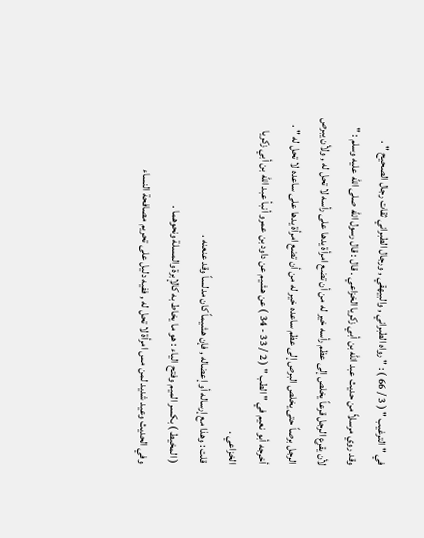في " الترغيب " ( 3 / 66 ) : " رواه الطبراني , والبيهقي , ورجال الطبراني ثقات رجال الصحيح " .
وقد روي مرسلاً من حديث عبد الله بن أبي زكريا الخزاعي . قال : قال رسول الله صلى الله عليه وسلم : " لأن يقرع الرجل قرعاً يخلص إلى عظم رأسه خير له من أن تضع امرأة يدها على رأسه لا تحل له , ولأن يبرص الرجل برصاً حتى يخلص البرص إلى عظم ساعده خير له من أن تضع امرأة يدها على ساعده لا تحل له " .
أخرجه أبو نعيم في " الطب " ( 2 / 33 - 34 ) عن هشيم عن داود بن عمرو أنبأ عبد الله بن أبي زكريا الخزاعي .
قلت : وهذا مع إرساله أو إعضاله , فإن هشيماً كان مدلساً وقد عنعنه .
( المخيط ) بكسر الميم وفتح الياء : هو ما يخاط به كالإبرة والمسلة ونحوهما .
وفي الحديث وعيد شديد لمن مس امرأة لا تحل له , ففيه دليل على تحريم مصافحة النساء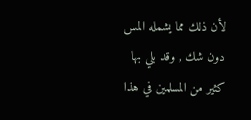لأن ذلك مما يشمله المس دون شك , وقد بلي بها كثير من المسلمين في هذا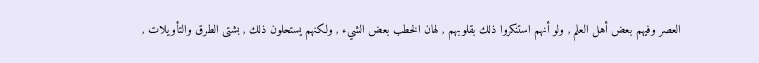العصر وفيهم بعض أهل العلم , ولو أنهم استنكروا ذلك بقلوبهم , لهان الخطب بعض الشيء , ولكنهم يستحلون ذلك , بشتى الطرق والتأويلات ,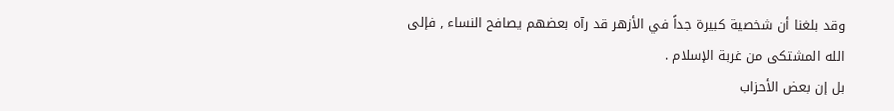وقد بلغنا أن شخصية كبيرة جداً في الأزهر قد رآه بعضهم يصافح النساء , فإلى الله المشتكى من غربة الإسلام .
بل إن بعض الأحزاب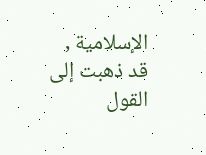الإسلامية , قد ذهبت إلى القول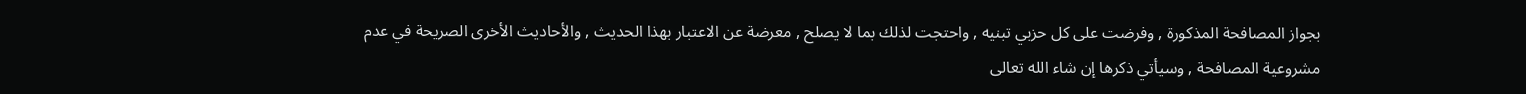بجواز المصافحة المذكورة , وفرضت على كل حزبي تبنيه , واحتجت لذلك بما لا يصلح , معرضة عن الاعتبار بهذا الحديث , والأحاديث الأخرى الصريحة في عدم مشروعية المصافحة , وسيأتي ذكرها إن شاء الله تعالى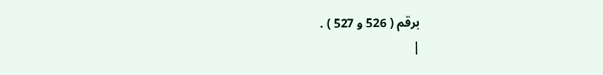برقم ( 526 و 527 ) .
|